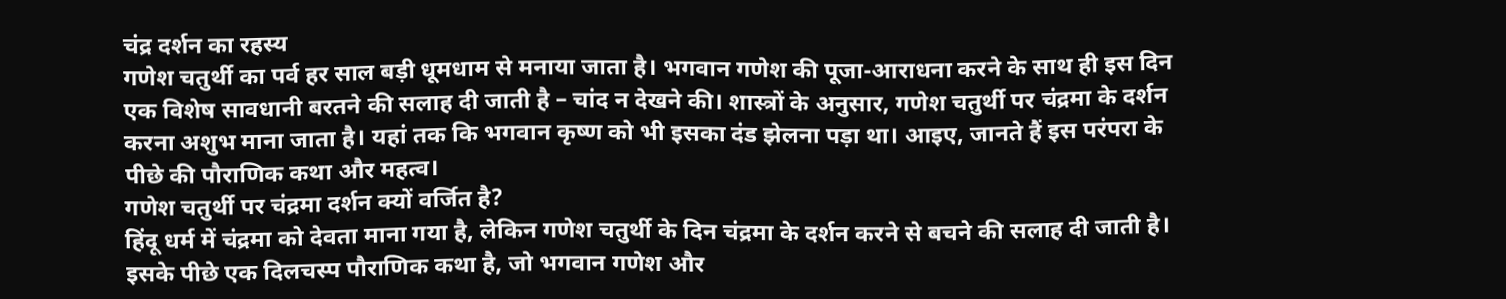चंद्र दर्शन का रहस्य
गणेश चतुर्थी का पर्व हर साल बड़ी धूमधाम से मनाया जाता है। भगवान गणेश की पूजा-आराधना करने के साथ ही इस दिन एक विशेष सावधानी बरतने की सलाह दी जाती है – चांद न देखने की। शास्त्रों के अनुसार, गणेश चतुर्थी पर चंद्रमा के दर्शन करना अशुभ माना जाता है। यहां तक कि भगवान कृष्ण को भी इसका दंड झेलना पड़ा था। आइए, जानते हैं इस परंपरा के पीछे की पौराणिक कथा और महत्व।
गणेश चतुर्थी पर चंद्रमा दर्शन क्यों वर्जित है?
हिंदू धर्म में चंद्रमा को देवता माना गया है, लेकिन गणेश चतुर्थी के दिन चंद्रमा के दर्शन करने से बचने की सलाह दी जाती है। इसके पीछे एक दिलचस्प पौराणिक कथा है, जो भगवान गणेश और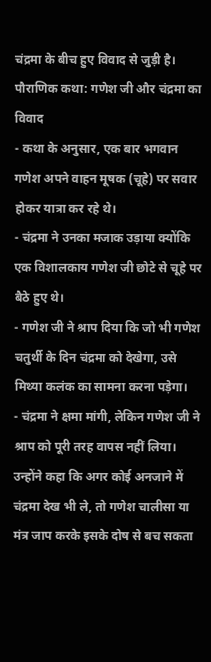चंद्रमा के बीच हुए विवाद से जुड़ी है।
पौराणिक कथा: गणेश जी और चंद्रमा का विवाद
- कथा के अनुसार, एक बार भगवान गणेश अपने वाहन मूषक (चूहे) पर सवार होकर यात्रा कर रहे थे।
- चंद्रमा ने उनका मजाक उड़ाया क्योंकि एक विशालकाय गणेश जी छोटे से चूहे पर बैठे हुए थे।
- गणेश जी ने श्राप दिया कि जो भी गणेश चतुर्थी के दिन चंद्रमा को देखेगा, उसे मिथ्या कलंक का सामना करना पड़ेगा।
- चंद्रमा ने क्षमा मांगी, लेकिन गणेश जी ने श्राप को पूरी तरह वापस नहीं लिया। उन्होंने कहा कि अगर कोई अनजाने में चंद्रमा देख भी ले, तो गणेश चालीसा या मंत्र जाप करके इसके दोष से बच सकता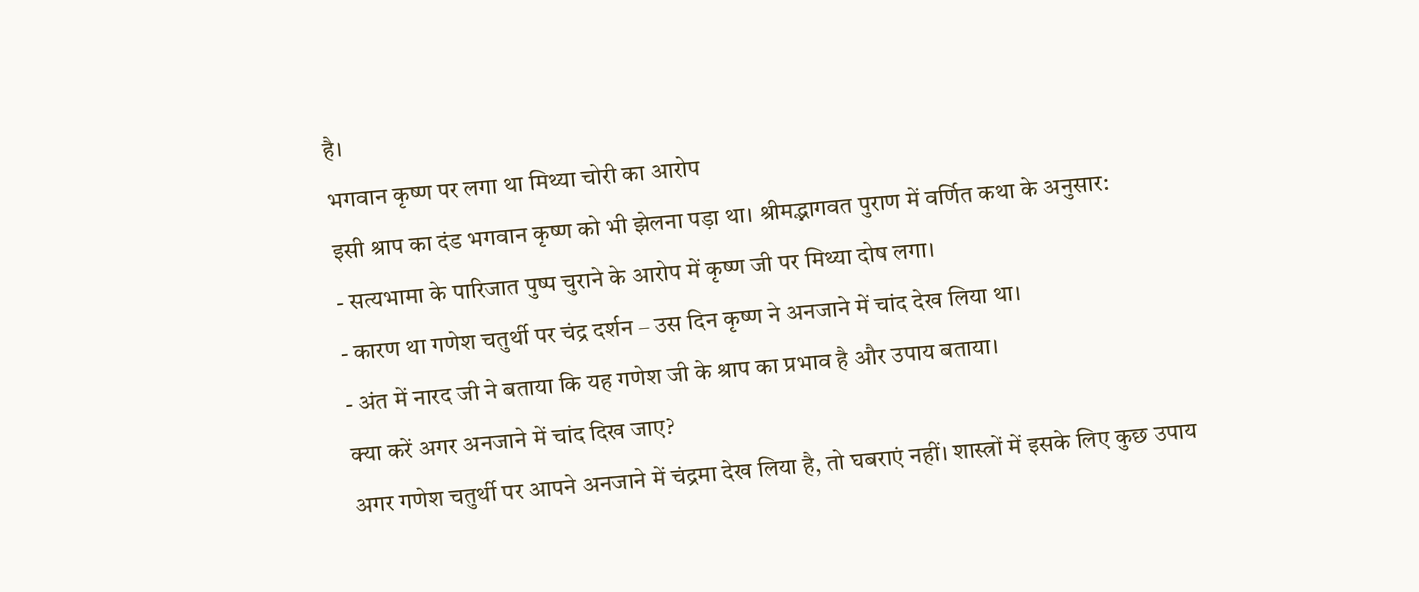है।
भगवान कृष्ण पर लगा था मिथ्या चोरी का आरोप
इसी श्राप का दंड भगवान कृष्ण को भी झेलना पड़ा था। श्रीमद्भागवत पुराण में वर्णित कथा के अनुसार:
- सत्यभामा के पारिजात पुष्प चुराने के आरोप में कृष्ण जी पर मिथ्या दोष लगा।
- कारण था गणेश चतुर्थी पर चंद्र दर्शन – उस दिन कृष्ण ने अनजाने में चांद देख लिया था।
- अंत में नारद जी ने बताया कि यह गणेश जी के श्राप का प्रभाव है और उपाय बताया।
क्या करें अगर अनजाने में चांद दिख जाए?
अगर गणेश चतुर्थी पर आपने अनजाने में चंद्रमा देख लिया है, तो घबराएं नहीं। शास्त्रों में इसके लिए कुछ उपाय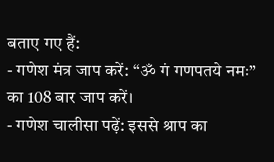बताए गए हैं:
- गणेश मंत्र जाप करें: “ॐ गं गणपतये नमः” का 108 बार जाप करें।
- गणेश चालीसा पढ़ें: इससे श्राप का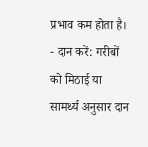प्रभाव कम होता है।
- दान करें: गरीबों को मिठाई या सामर्थ्य अनुसार दान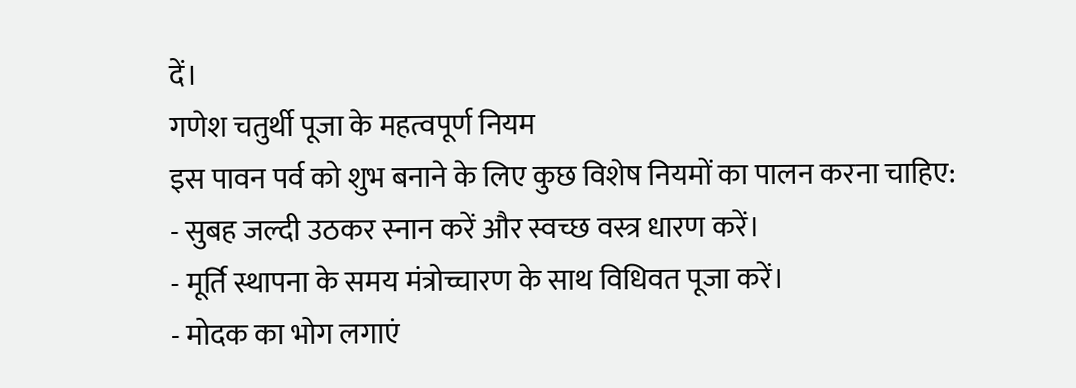दें।
गणेश चतुर्थी पूजा के महत्वपूर्ण नियम
इस पावन पर्व को शुभ बनाने के लिए कुछ विशेष नियमों का पालन करना चाहिए:
- सुबह जल्दी उठकर स्नान करें और स्वच्छ वस्त्र धारण करें।
- मूर्ति स्थापना के समय मंत्रोच्चारण के साथ विधिवत पूजा करें।
- मोदक का भोग लगाएं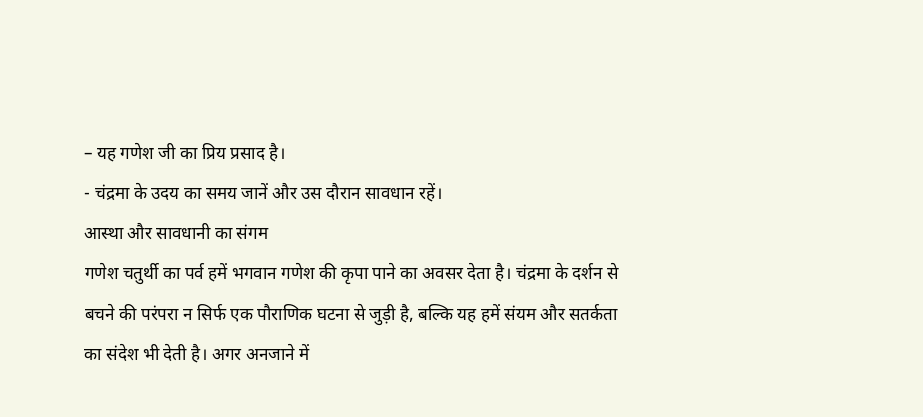– यह गणेश जी का प्रिय प्रसाद है।
- चंद्रमा के उदय का समय जानें और उस दौरान सावधान रहें।
आस्था और सावधानी का संगम
गणेश चतुर्थी का पर्व हमें भगवान गणेश की कृपा पाने का अवसर देता है। चंद्रमा के दर्शन से बचने की परंपरा न सिर्फ एक पौराणिक घटना से जुड़ी है, बल्कि यह हमें संयम और सतर्कता का संदेश भी देती है। अगर अनजाने में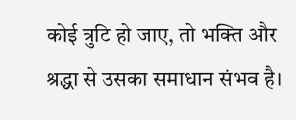कोई त्रुटि हो जाए, तो भक्ति और श्रद्धा से उसका समाधान संभव है।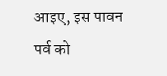आइए, इस पावन पर्व को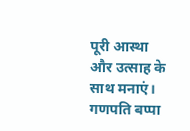पूरी आस्था और उत्साह के साथ मनाएं।
गणपति बप्पा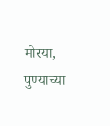मोरया, पुण्याच्या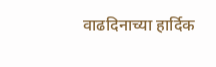वाढदिनाच्या हार्दिक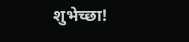शुभेच्छा!